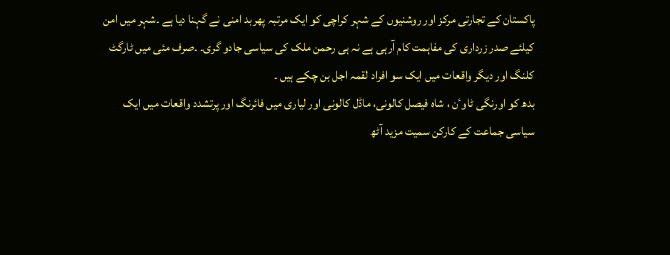پاکستان کے تجارتی مرکز اور روشنیوں کے شہر کراچی کو ایک مرتبہ پھربد امنی نے گہنا دیا ہے ۔شہر میں امن کیلئے صدر زرداری کی مفاہمت کام آرہی ہے نہ ہی رحمن ملک کی سیاسی جادو گری۔ ۔صرف مئی میں ٹارگٹ کلنگ اور دیگر واقعات میں ایک سو افراد لقمہ اجل بن چکے ہیں ۔
بدھ کو اورنگی ٹاوٴن ، شاہ فیصل کالونی، ماڈل کالونی اور لیاری میں فائرنگ اور پرتشدد واقعات میں ایک سیاسی جماعت کے کارکن سمیت مزید آٹھ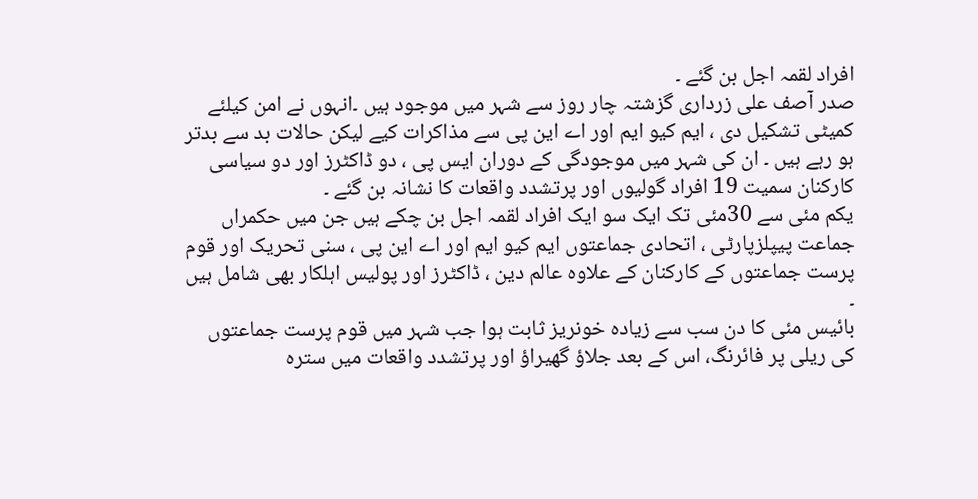افراد لقمہ اجل بن گئے ۔
صدر آصف علی زرداری گزشتہ چار روز سے شہر میں موجود ہیں ۔انہوں نے امن کیلئے کمیٹی تشکیل دی ، ایم کیو ایم اور اے این پی سے مذاکرات کیے لیکن حالات بد سے بدتر ہو رہے ہیں ۔ ان کی شہر میں موجودگی کے دوران ایس پی ، دو ڈاکٹرز اور دو سیاسی کارکنان سمیت 19 افراد گولیوں اور پرتشدد واقعات کا نشانہ بن گئے ۔
یکم مئی سے 30مئی تک ایک سو ایک افراد لقمہ اجل بن چکے ہیں جن میں حکمراں جماعت پیپلزپارٹی ، اتحادی جماعتوں ایم کیو ایم اور اے این پی ، سنی تحریک اور قوم پرست جماعتوں کے کارکنان کے علاوہ عالم دین ، ڈاکٹرز اور پولیس اہلکار بھی شامل ہیں ۔
بائیس مئی کا دن سب سے زیادہ خونریز ثابت ہوا جب شہر میں قوم پرست جماعتوں کی ریلی پر فائرنگ، اس کے بعد جلاؤ گھیراؤ اور پرتشدد واقعات میں سترہ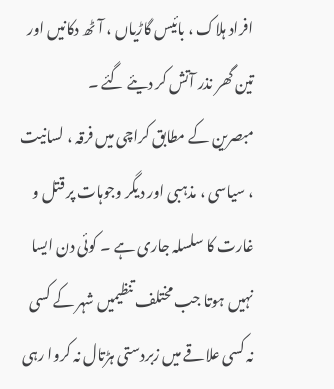افراد ہلاک ، بائیس گاڑیاں ، آٹھ دکانیں اور تین گھر نذر آتش کر دیئے گئے ۔
مبصرین کے مطابق کراچی میں فرقہ ، لسانیت ، سیاسی ، مذہبی اور دیگر وجوہات پر قتل و غارت کا سلسلہ جاری ہے ۔ کوئی دن ایسا نہیں ہوتا جب مختلف تنظیمیں شہر کے کسی نہ کسی علاقے میں زبردستی ہڑتال نہ کروا رہی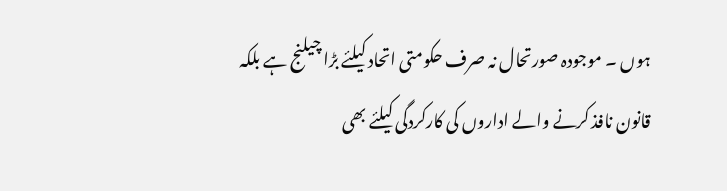ہوں ۔ موجودہ صورتحال نہ صرف حکومتی اتحاد کیلئے بڑا چیلنج ہے بلکہ قانون نافذ کرنے والے اداروں کی کارکردگی کیلئے بھی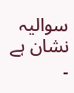سوالیہ نشان ہے ۔